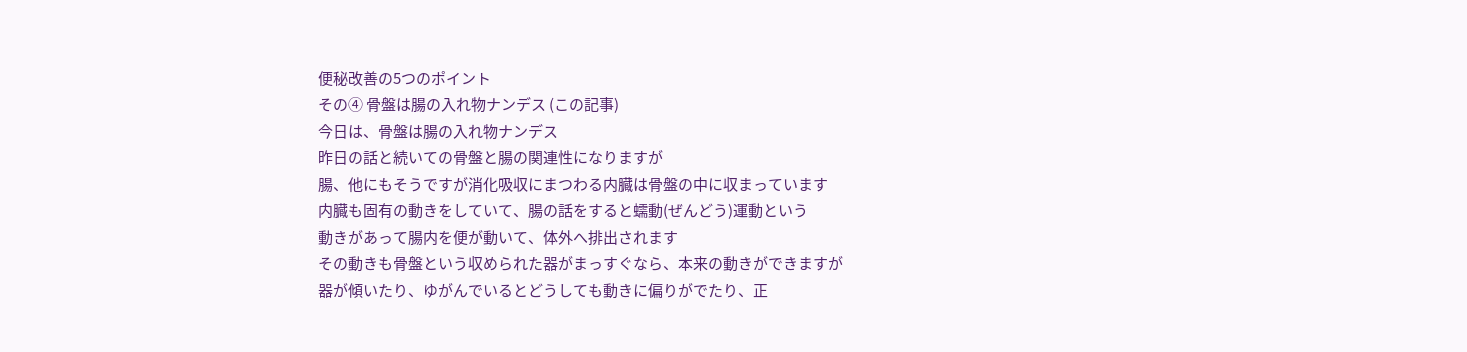便秘改善の5つのポイント
その④ 骨盤は腸の入れ物ナンデス (この記事)
今日は、骨盤は腸の入れ物ナンデス
昨日の話と続いての骨盤と腸の関連性になりますが
腸、他にもそうですが消化吸収にまつわる内臓は骨盤の中に収まっています
内臓も固有の動きをしていて、腸の話をすると蠕動(ぜんどう)運動という
動きがあって腸内を便が動いて、体外へ排出されます
その動きも骨盤という収められた器がまっすぐなら、本来の動きができますが
器が傾いたり、ゆがんでいるとどうしても動きに偏りがでたり、正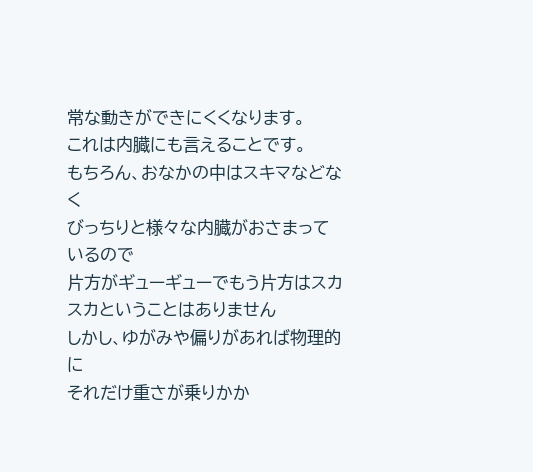常な動きができにくくなります。
これは内臓にも言えることです。
もちろん、おなかの中はスキマなどなく
びっちりと様々な内臓がおさまっているので
片方がギューギューでもう片方はスカスカということはありません
しかし、ゆがみや偏りがあれば物理的に
それだけ重さが乗りかか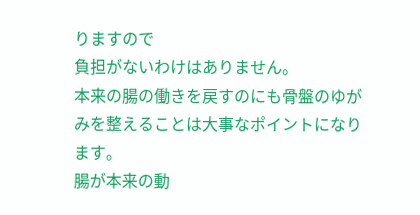りますので
負担がないわけはありません。
本来の腸の働きを戻すのにも骨盤のゆがみを整えることは大事なポイントになります。
腸が本来の動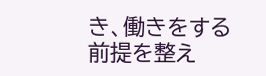き、働きをする前提を整え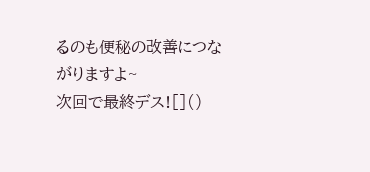るのも便秘の改善につながりますよ~
次回で最終デス![]()